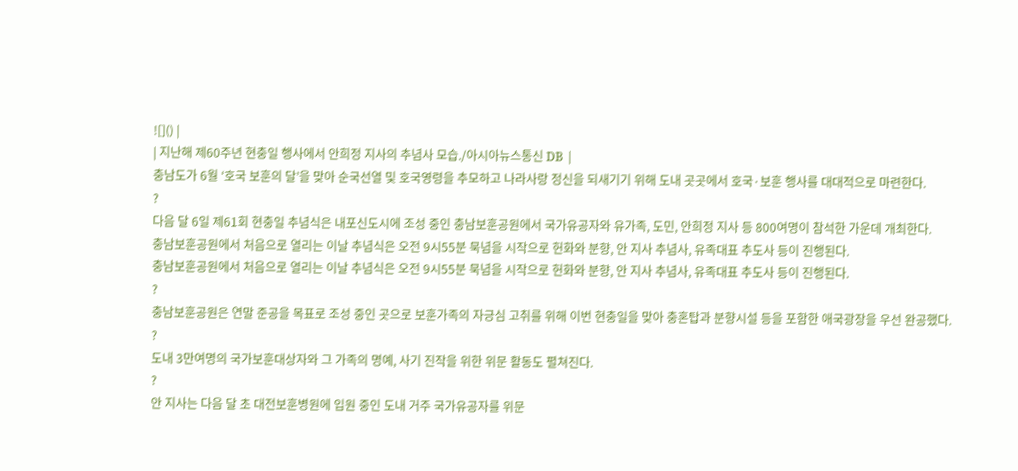![]() |
| 지난해 제60주년 현충일 행사에서 안희정 지사의 추념사 모습./아시아뉴스통신 DB |
충남도가 6월 ‘호국 보훈의 달’을 맞아 순국선열 및 호국영령을 추모하고 나라사랑 정신을 되새기기 위해 도내 곳곳에서 호국·보훈 행사를 대대적으로 마련한다.
?
다음 달 6일 제61회 현충일 추념식은 내포신도시에 조성 중인 충남보훈공원에서 국가유공자와 유가족, 도민, 안희정 지사 등 800여명이 참석한 가운데 개최한다.
충남보훈공원에서 처음으로 열리는 이날 추념식은 오전 9시55분 묵념을 시작으로 헌화와 분향, 안 지사 추념사, 유족대표 추도사 등이 진행된다.
충남보훈공원에서 처음으로 열리는 이날 추념식은 오전 9시55분 묵념을 시작으로 헌화와 분향, 안 지사 추념사, 유족대표 추도사 등이 진행된다.
?
충남보훈공원은 연말 준공을 목표로 조성 중인 곳으로 보훈가족의 자긍심 고취를 위해 이번 현충일을 맞아 충혼탑과 분향시설 등을 포함한 애국광장을 우선 완공했다.
?
도내 3만여명의 국가보훈대상자와 그 가족의 명예, 사기 진작을 위한 위문 활동도 펼쳐진다.
?
안 지사는 다음 달 초 대전보훈병원에 입원 중인 도내 거주 국가유공자를 위문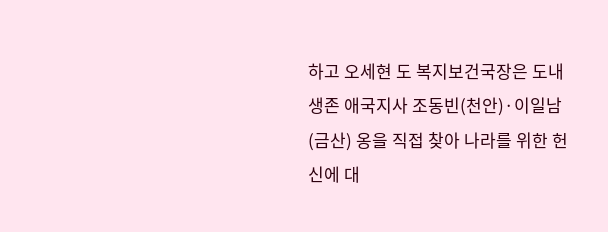하고 오세현 도 복지보건국장은 도내 생존 애국지사 조동빈(천안)·이일남(금산) 옹을 직접 찾아 나라를 위한 헌신에 대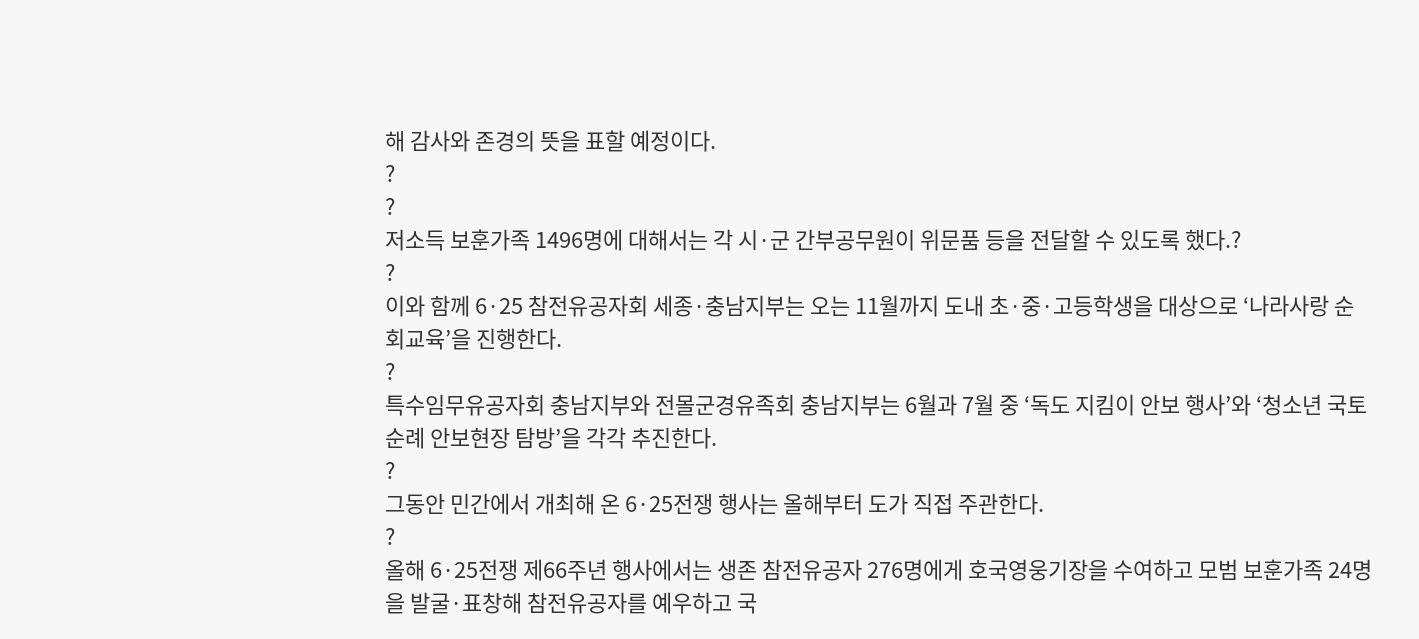해 감사와 존경의 뜻을 표할 예정이다.
?
?
저소득 보훈가족 1496명에 대해서는 각 시·군 간부공무원이 위문품 등을 전달할 수 있도록 했다.?
?
이와 함께 6·25 참전유공자회 세종·충남지부는 오는 11월까지 도내 초·중·고등학생을 대상으로 ‘나라사랑 순회교육’을 진행한다.
?
특수임무유공자회 충남지부와 전몰군경유족회 충남지부는 6월과 7월 중 ‘독도 지킴이 안보 행사’와 ‘청소년 국토순례 안보현장 탐방’을 각각 추진한다.
?
그동안 민간에서 개최해 온 6·25전쟁 행사는 올해부터 도가 직접 주관한다.
?
올해 6·25전쟁 제66주년 행사에서는 생존 참전유공자 276명에게 호국영웅기장을 수여하고 모범 보훈가족 24명을 발굴·표창해 참전유공자를 예우하고 국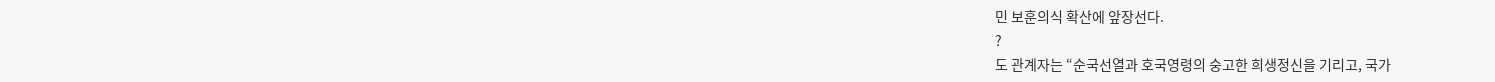민 보훈의식 확산에 앞장선다.
?
도 관계자는 “순국선열과 호국영령의 숭고한 희생정신을 기리고, 국가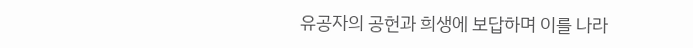유공자의 공헌과 희생에 보답하며 이를 나라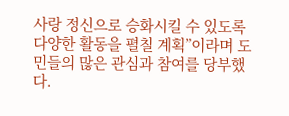사랑 정신으로 승화시킬 수 있도록 다양한 활동을 펼칠 계획”이라며 도민들의 많은 관심과 참여를 당부했다.